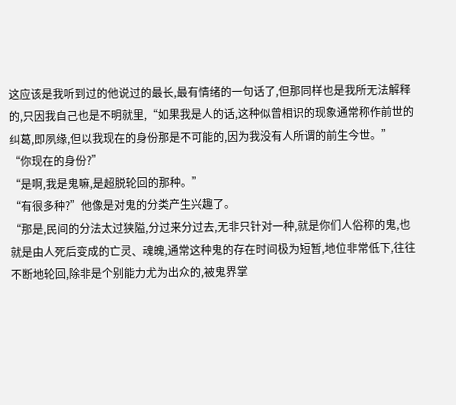这应该是我听到过的他说过的最长,最有情绪的一句话了,但那同样也是我所无法解释的,只因我自己也是不明就里,“如果我是人的话,这种似曾相识的现象通常称作前世的纠葛,即夙缘,但以我现在的身份那是不可能的,因为我没有人所谓的前生今世。”
“你现在的身份?”
“是啊,我是鬼嘛,是超脱轮回的那种。”
“有很多种?”他像是对鬼的分类产生兴趣了。
“那是,民间的分法太过狭隘,分过来分过去,无非只针对一种,就是你们人俗称的鬼,也就是由人死后变成的亡灵、魂魄,通常这种鬼的存在时间极为短暂,地位非常低下,往往不断地轮回,除非是个别能力尤为出众的,被鬼界掌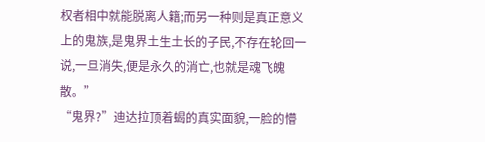权者相中就能脱离人籍;而另一种则是真正意义上的鬼族,是鬼界土生土长的子民,不存在轮回一说,一旦消失,便是永久的消亡,也就是魂飞魄散。”
“鬼界?”迪达拉顶着蝎的真实面貌,一脸的懵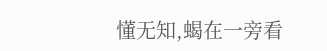懂无知,蝎在一旁看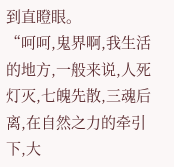到直瞪眼。
“呵呵,鬼界啊,我生活的地方,一般来说,人死灯灭,七魄先散,三魂后离,在自然之力的牵引下,大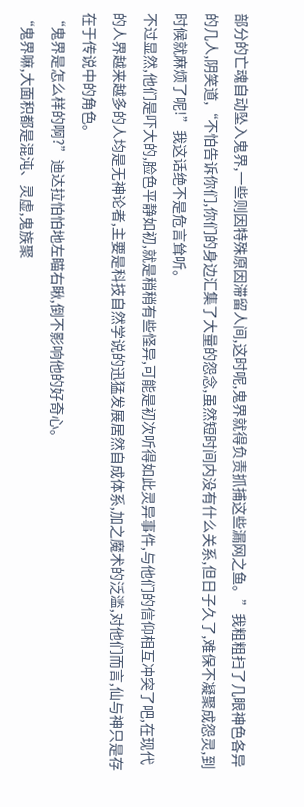部分的亡魂自动坠入鬼界,一些则因特殊原因滞留人间,这时呢,鬼界就得负责抓捕这些漏网之鱼。”我粗粗扫了几眼神色各异的几人,阴笑道,“不怕告诉你们,你们的身边汇集了大量的怨念,虽然短时间内没有什么关系,但日子久了,难保不凝聚成怨灵,到时候就麻烦了呢!”我这话绝不是危言耸听。
不过显然,他们是吓大的,脸色平静如初,就是稍稍有些怪异,可能是初次听得如此灵异事件,与他们的信仰相互冲突了吧,在现代的人界越来越多的人均是无神论者,主要是科技自然学说的迅猛发展居然自成体系,加之魔术的泛滥,对他们而言,仙与神只是存在于传说中的角色。
“鬼界是怎么样的啊?”迪达拉怕怕地左瞄右瞅,倒不影响他的好奇心。
“鬼界嘛,大面积都是混沌、灵虚,鬼族聚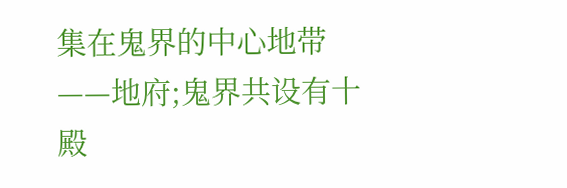集在鬼界的中心地带——地府;鬼界共设有十殿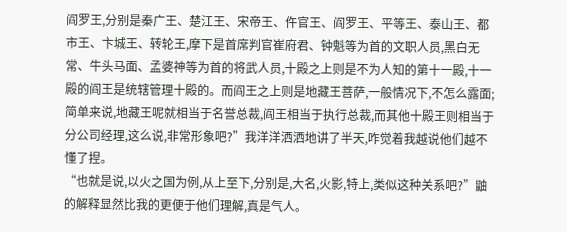阎罗王,分别是秦广王、楚江王、宋帝王、仵官王、阎罗王、平等王、泰山王、都市王、卞城王、转轮王,摩下是首席判官崔府君、钟魁等为首的文职人员,黑白无常、牛头马面、孟婆神等为首的将武人员,十殿之上则是不为人知的第十一殿,十一殿的阎王是统辖管理十殿的。而阎王之上则是地藏王菩萨,一般情况下,不怎么露面;简单来说,地藏王呢就相当于名誉总裁,阎王相当于执行总裁,而其他十殿王则相当于分公司经理,这么说,非常形象吧?”我洋洋洒洒地讲了半天,咋觉着我越说他们越不懂了捏。
“也就是说,以火之国为例,从上至下,分别是,大名,火影,特上,类似这种关系吧?”鼬的解释显然比我的更便于他们理解,真是气人。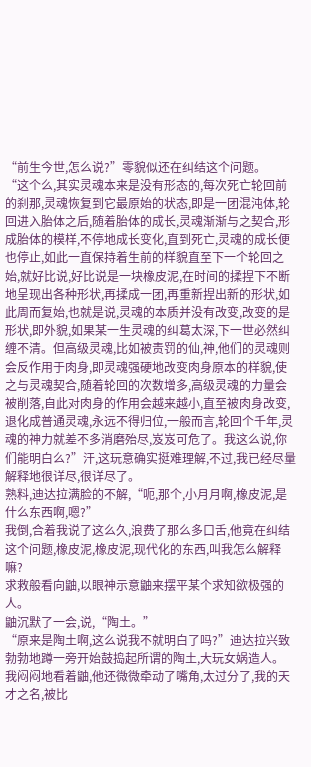“前生今世,怎么说?”零貌似还在纠结这个问题。
“这个么,其实灵魂本来是没有形态的,每次死亡轮回前的刹那,灵魂恢复到它最原始的状态,即是一团混沌体,轮回进入胎体之后,随着胎体的成长,灵魂渐渐与之契合,形成胎体的模样,不停地成长变化,直到死亡,灵魂的成长便也停止,如此一直保持着生前的样貌直至下一个轮回之始,就好比说,好比说是一块橡皮泥,在时间的揉捏下不断地呈现出各种形状,再揉成一团,再重新捏出新的形状,如此周而复始,也就是说,灵魂的本质并没有改变,改变的是形状,即外貌,如果某一生灵魂的纠葛太深,下一世必然纠缠不清。但高级灵魂,比如被责罚的仙,神,他们的灵魂则会反作用于肉身,即灵魂强硬地改变肉身原本的样貌,使之与灵魂契合,随着轮回的次数增多,高级灵魂的力量会被削落,自此对肉身的作用会越来越小,直至被肉身改变,退化成普通灵魂,永远不得归位,一般而言,轮回个千年,灵魂的神力就差不多消磨殆尽,岌岌可危了。我这么说,你们能明白么?”汗,这玩意确实挺难理解,不过,我已经尽量解释地很详尽,很详尽了。
熟料,迪达拉满脸的不解,“呃,那个,小月月啊,橡皮泥,是什么东西啊,嗯?”
我倒,合着我说了这么久,浪费了那么多口舌,他竟在纠结这个问题,橡皮泥,橡皮泥,现代化的东西,叫我怎么解释嘛?
求救般看向鼬,以眼神示意鼬来摆平某个求知欲极强的人。
鼬沉默了一会,说,“陶土。”
“原来是陶土啊,这么说我不就明白了吗?”迪达拉兴致勃勃地蹲一旁开始鼓捣起所谓的陶土,大玩女娲造人。
我闷闷地看着鼬,他还微微牵动了嘴角,太过分了,我的天才之名,被比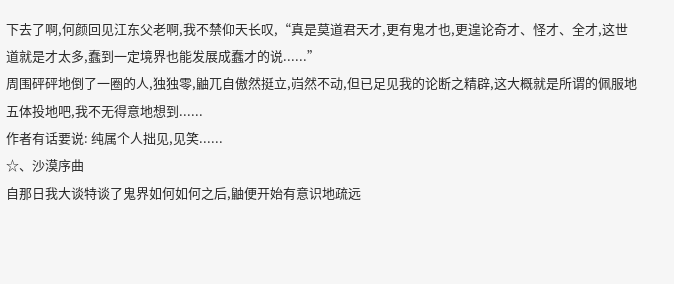下去了啊,何颜回见江东父老啊,我不禁仰天长叹,“真是莫道君天才,更有鬼才也,更遑论奇才、怪才、全才,这世道就是才太多,蠢到一定境界也能发展成蠢才的说......”
周围砰砰地倒了一圈的人,独独零,鼬兀自傲然挺立,岿然不动,但已足见我的论断之精辟,这大概就是所谓的佩服地五体投地吧,我不无得意地想到......
作者有话要说: 纯属个人拙见,见笑......
☆、沙漠序曲
自那日我大谈特谈了鬼界如何如何之后,鼬便开始有意识地疏远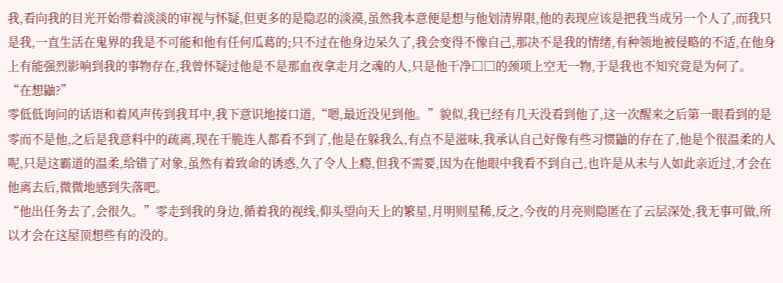我,看向我的目光开始带着淡淡的审视与怀疑,但更多的是隐忍的淡漠,虽然我本意便是想与他划清界限,他的表现应该是把我当成另一个人了,而我只是我,一直生活在鬼界的我是不可能和他有任何瓜葛的;只不过在他身边呆久了,我会变得不像自己,那决不是我的情绪,有种领地被侵略的不适,在他身上有能强烈影响到我的事物存在,我曾怀疑过他是不是那血夜拿走月之魂的人,只是他干净□□的颈项上空无一物,于是我也不知究竟是为何了。
“在想鼬?”
零低低询问的话语和着风声传到我耳中,我下意识地接口道,“嗯,最近没见到他。”貌似,我已经有几天没看到他了,这一次醒来之后第一眼看到的是零而不是他,之后是我意料中的疏离,现在干脆连人都看不到了,他是在躲我么,有点不是滋味,我承认自己好像有些习惯鼬的存在了,他是个很温柔的人呢,只是这霸道的温柔,给错了对象,虽然有着致命的诱惑,久了令人上瘾,但我不需要,因为在他眼中我看不到自己,也许是从未与人如此亲近过,才会在他离去后,微微地感到失落吧。
“他出任务去了,会很久。”零走到我的身边,循着我的视线,仰头望向天上的繁星,月明则星稀,反之,今夜的月亮则隐匿在了云层深处,我无事可做,所以才会在这屋顶想些有的没的。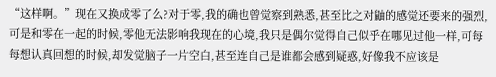“这样啊。”现在又换成零了么?对于零,我的确也曾觉察到熟悉,甚至比之对鼬的感觉还要来的强烈,可是和零在一起的时候,零他无法影响我现在的心境,我只是偶尔觉得自己似乎在哪见过他一样,可每每想认真回想的时候,却发觉脑子一片空白,甚至连自己是谁都会感到疑惑,好像我不应该是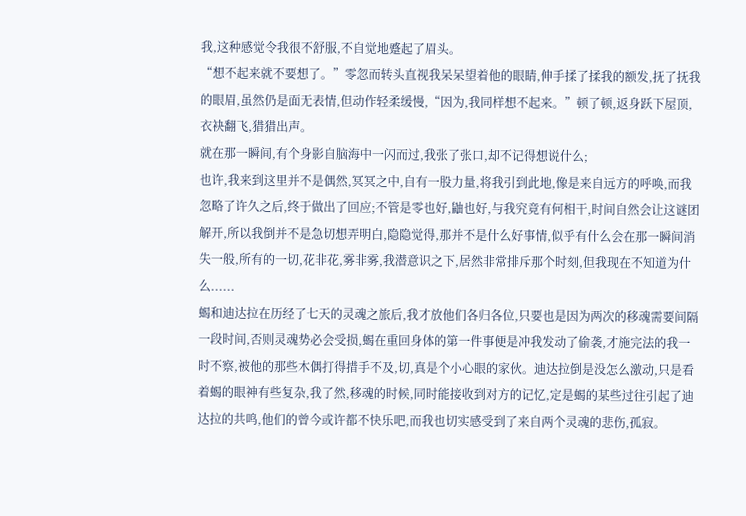我,这种感觉令我很不舒服,不自觉地蹙起了眉头。
“想不起来就不要想了。”零忽而转头直视我呆呆望着他的眼睛,伸手揉了揉我的额发,抚了抚我的眼眉,虽然仍是面无表情,但动作轻柔缓慢,“因为,我同样想不起来。”顿了顿,返身跃下屋顶,衣袂翻飞,猎猎出声。
就在那一瞬间,有个身影自脑海中一闪而过,我张了张口,却不记得想说什么;
也许,我来到这里并不是偶然,冥冥之中,自有一股力量,将我引到此地,像是来自远方的呼唤,而我忽略了许久之后,终于做出了回应;不管是零也好,鼬也好,与我究竟有何相干,时间自然会让这谜团解开,所以我倒并不是急切想弄明白,隐隐觉得,那并不是什么好事情,似乎有什么会在那一瞬间消失一般,所有的一切,花非花,雾非雾,我潜意识之下,居然非常排斥那个时刻,但我现在不知道为什么......
蝎和迪达拉在历经了七天的灵魂之旅后,我才放他们各归各位,只要也是因为两次的移魂需要间隔一段时间,否则灵魂势必会受损,蝎在重回身体的第一件事便是冲我发动了偷袭,才施完法的我一时不察,被他的那些木偶打得措手不及,切,真是个小心眼的家伙。迪达拉倒是没怎么激动,只是看着蝎的眼神有些复杂,我了然,移魂的时候,同时能接收到对方的记忆,定是蝎的某些过往引起了迪达拉的共鸣,他们的曾今或许都不快乐吧,而我也切实感受到了来自两个灵魂的悲伤,孤寂。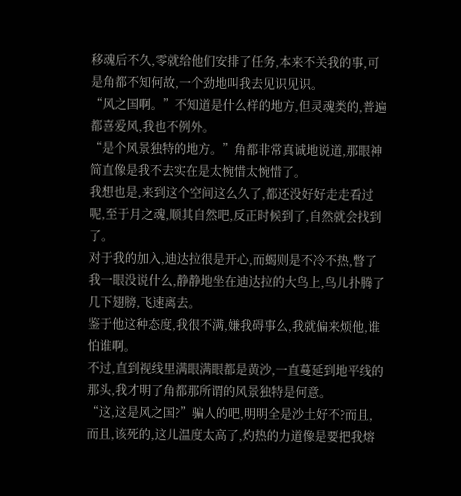移魂后不久,零就给他们安排了任务,本来不关我的事,可是角都不知何故,一个劲地叫我去见识见识。
“风之国啊。”不知道是什么样的地方,但灵魂类的,普遍都喜爱风,我也不例外。
“是个风景独特的地方。”角都非常真诚地说道,那眼神简直像是我不去实在是太惋惜太惋惜了。
我想也是,来到这个空间这么久了,都还没好好走走看过呢,至于月之魂,顺其自然吧,反正时候到了,自然就会找到了。
对于我的加入,迪达拉很是开心,而蝎则是不冷不热,瞥了我一眼没说什么,静静地坐在迪达拉的大鸟上,鸟儿扑腾了几下翅膀,飞速离去。
鉴于他这种态度,我很不满,嫌我碍事么,我就偏来烦他,谁怕谁啊。
不过,直到视线里满眼满眼都是黄沙,一直蔓延到地平线的那头,我才明了角都那所谓的风景独特是何意。
“这,这是风之国?”骗人的吧,明明全是沙土好不?而且,而且,该死的,这儿温度太高了,灼热的力道像是要把我熔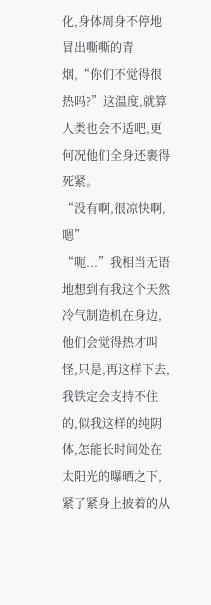化,身体周身不停地冒出嘶嘶的青烟,“你们不觉得很热吗?”这温度,就算人类也会不适吧,更何况他们全身还裹得死紧。
“没有啊,很凉快啊,嗯”
“呃...”我相当无语地想到有我这个天然冷气制造机在身边,他们会觉得热才叫怪,只是,再这样下去,我铁定会支持不住的,似我这样的纯阴体,怎能长时间处在太阳光的曝晒之下,紧了紧身上披着的从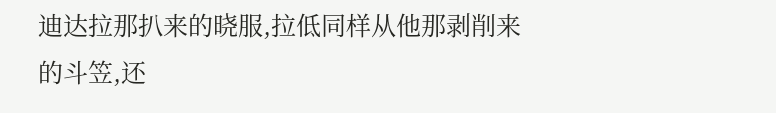迪达拉那扒来的晓服,拉低同样从他那剥削来的斗笠,还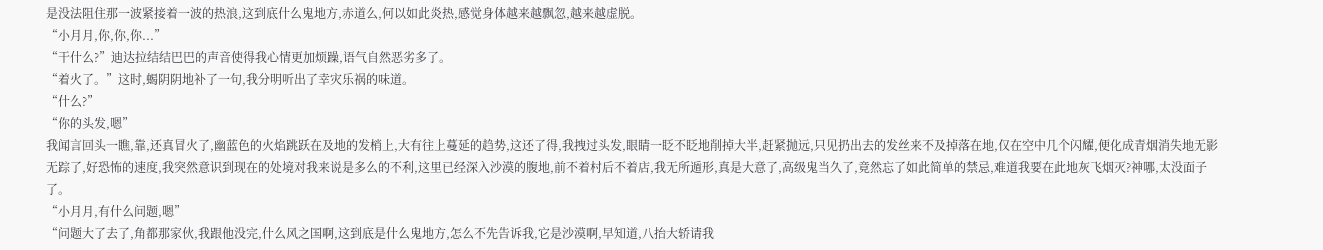是没法阻住那一波紧接着一波的热浪,这到底什么鬼地方,赤道么,何以如此炎热,感觉身体越来越飘忽,越来越虚脱。
“小月月,你,你,你...”
“干什么?”迪达拉结结巴巴的声音使得我心情更加烦躁,语气自然恶劣多了。
“着火了。”这时,蝎阴阴地补了一句,我分明听出了幸灾乐祸的味道。
“什么?”
“你的头发,嗯”
我闻言回头一瞧,靠,还真冒火了,幽蓝色的火焰跳跃在及地的发梢上,大有往上蔓延的趋势,这还了得,我拽过头发,眼睛一眨不眨地削掉大半,赶紧抛远,只见扔出去的发丝来不及掉落在地,仅在空中几个闪耀,便化成青烟消失地无影无踪了,好恐怖的速度,我突然意识到现在的处境对我来说是多么的不利,这里已经深入沙漠的腹地,前不着村后不着店,我无所遁形,真是大意了,高级鬼当久了,竟然忘了如此简单的禁忌,难道我要在此地灰飞烟灭?神哪,太没面子了。
“小月月,有什么问题,嗯”
“问题大了去了,角都那家伙,我跟他没完,什么风之国啊,这到底是什么鬼地方,怎么不先告诉我,它是沙漠啊,早知道,八抬大轿请我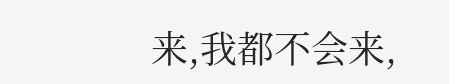来,我都不会来,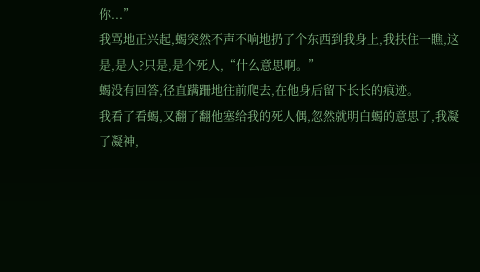你...”
我骂地正兴起,蝎突然不声不响地扔了个东西到我身上,我扶住一瞧,这是,是人?只是,是个死人,“什么意思啊。”
蝎没有回答,径直蹒跚地往前爬去,在他身后留下长长的痕迹。
我看了看蝎,又翻了翻他塞给我的死人偶,忽然就明白蝎的意思了,我凝了凝神,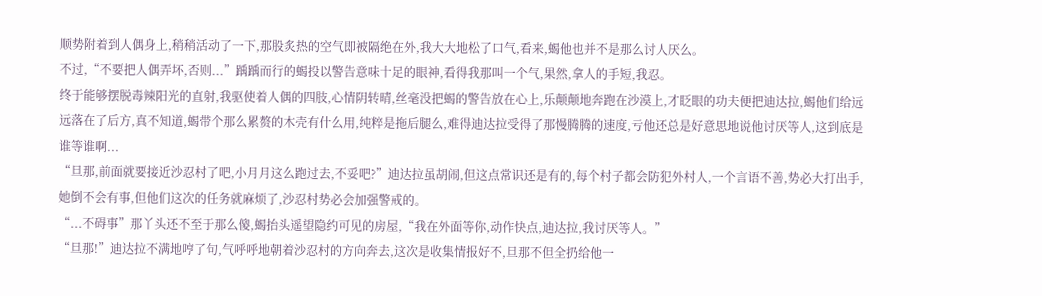顺势附着到人偶身上,稍稍活动了一下,那股炙热的空气即被隔绝在外,我大大地松了口气,看来,蝎他也并不是那么讨人厌么。
不过,“不要把人偶弄坏,否则...”踽踽而行的蝎投以警告意味十足的眼神,看得我那叫一个气,果然,拿人的手短,我忍。
终于能够摆脱毒辣阳光的直射,我驱使着人偶的四肢,心情阴转晴,丝毫没把蝎的警告放在心上,乐颠颠地奔跑在沙漠上,才眨眼的功夫便把迪达拉,蝎他们给远远落在了后方,真不知道,蝎带个那么累赘的木壳有什么用,纯粹是拖后腿么,难得迪达拉受得了那慢腾腾的速度,亏他还总是好意思地说他讨厌等人,这到底是谁等谁啊...
“旦那,前面就要接近沙忍村了吧,小月月这么跑过去,不妥吧?”迪达拉虽胡闹,但这点常识还是有的,每个村子都会防犯外村人,一个言语不善,势必大打出手,她倒不会有事,但他们这次的任务就麻烦了,沙忍村势必会加强警戒的。
“...不碍事”那丫头还不至于那么傻,蝎抬头遥望隐约可见的房屋,“我在外面等你,动作快点,迪达拉,我讨厌等人。”
“旦那!”迪达拉不满地哼了句,气呼呼地朝着沙忍村的方向奔去,这次是收集情报好不,旦那不但全扔给他一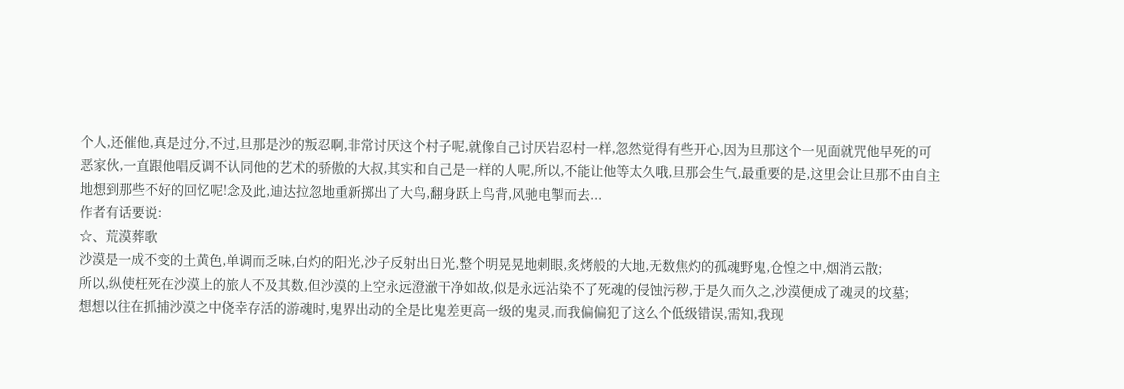个人,还催他,真是过分,不过,旦那是沙的叛忍啊,非常讨厌这个村子呢,就像自己讨厌岩忍村一样,忽然觉得有些开心,因为旦那这个一见面就咒他早死的可恶家伙,一直跟他唱反调不认同他的艺术的骄傲的大叔,其实和自己是一样的人呢,所以,不能让他等太久哦,旦那会生气,最重要的是,这里会让旦那不由自主地想到那些不好的回忆呢!念及此,迪达拉忽地重新掷出了大鸟,翻身跃上鸟背,风驰电掣而去...
作者有话要说:
☆、荒漠葬歌
沙漠是一成不变的土黄色,单调而乏味,白灼的阳光,沙子反射出日光,整个明晃晃地刺眼,炙烤般的大地,无数焦灼的孤魂野鬼,仓惶之中,烟消云散;
所以,纵使枉死在沙漠上的旅人不及其数,但沙漠的上空永远澄澈干净如故,似是永远沾染不了死魂的侵蚀污秽,于是久而久之,沙漠便成了魂灵的坟墓;
想想以往在抓捕沙漠之中侥幸存活的游魂时,鬼界出动的全是比鬼差更高一级的鬼灵,而我偏偏犯了这么个低级错误,需知,我现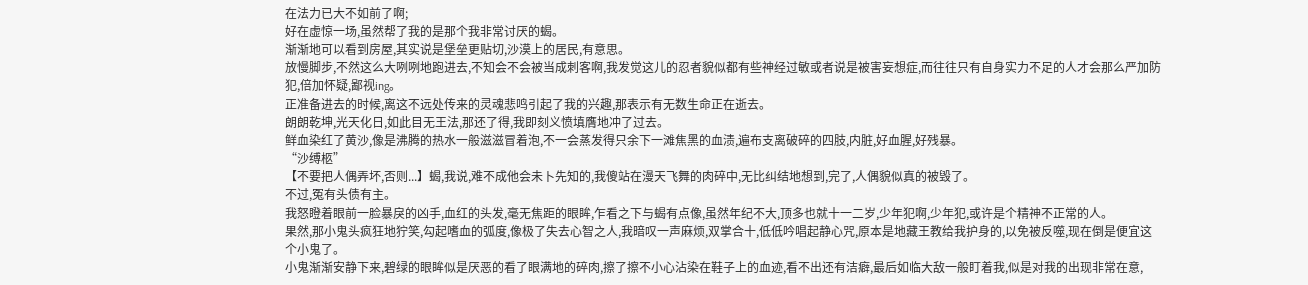在法力已大不如前了啊;
好在虚惊一场,虽然帮了我的是那个我非常讨厌的蝎。
渐渐地可以看到房屋,其实说是堡垒更贴切,沙漠上的居民,有意思。
放慢脚步,不然这么大咧咧地跑进去,不知会不会被当成刺客啊,我发觉这儿的忍者貌似都有些神经过敏或者说是被害妄想症,而往往只有自身实力不足的人才会那么严加防犯,倍加怀疑,鄙视ing。
正准备进去的时候,离这不远处传来的灵魂悲鸣引起了我的兴趣,那表示有无数生命正在逝去。
朗朗乾坤,光天化日,如此目无王法,那还了得,我即刻义愤填膺地冲了过去。
鲜血染红了黄沙,像是沸腾的热水一般滋滋冒着泡,不一会蒸发得只余下一滩焦黑的血渍,遍布支离破碎的四肢,内脏,好血腥,好残暴。
“沙缚柩”
【不要把人偶弄坏,否则...】蝎,我说,难不成他会未卜先知的,我傻站在漫天飞舞的肉碎中,无比纠结地想到,完了,人偶貌似真的被毁了。
不过,冤有头债有主。
我怒瞪着眼前一脸暴戾的凶手,血红的头发,毫无焦距的眼眸,乍看之下与蝎有点像,虽然年纪不大,顶多也就十一二岁,少年犯啊,少年犯,或许是个精神不正常的人。
果然,那小鬼头疯狂地狞笑,勾起嗜血的弧度,像极了失去心智之人,我暗叹一声麻烦,双掌合十,低低吟唱起静心咒,原本是地藏王教给我护身的,以免被反噬,现在倒是便宜这个小鬼了。
小鬼渐渐安静下来,碧绿的眼眸似是厌恶的看了眼满地的碎肉,擦了擦不小心沾染在鞋子上的血迹,看不出还有洁癖,最后如临大敌一般盯着我,似是对我的出现非常在意,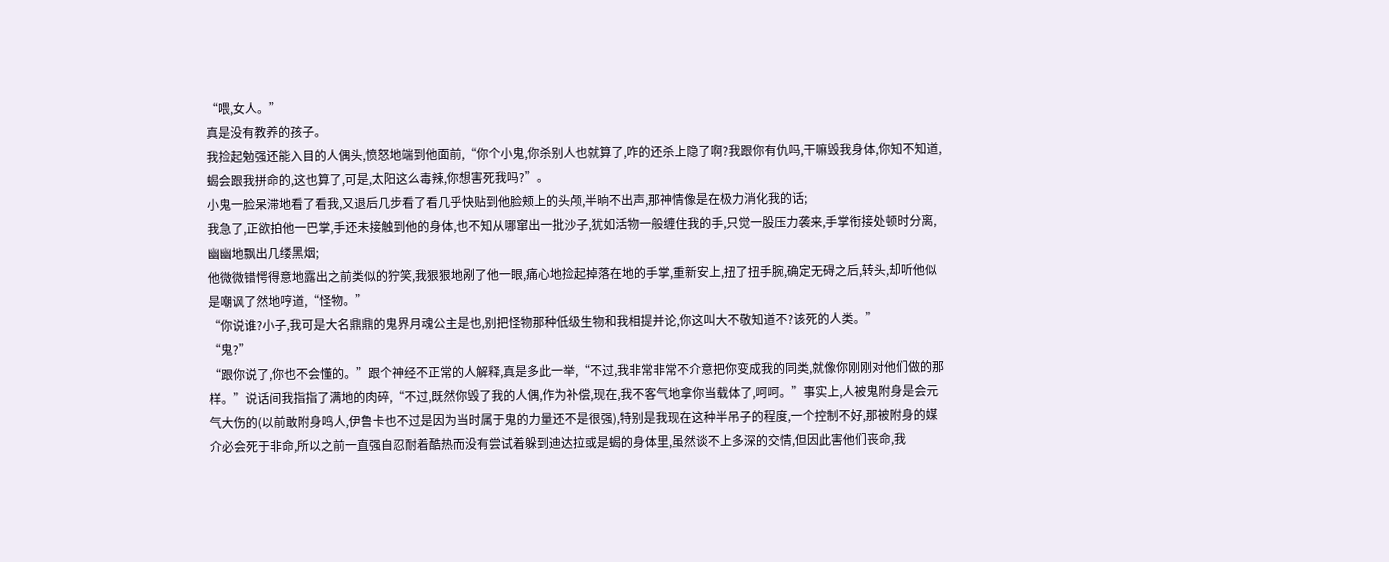“喂,女人。”
真是没有教养的孩子。
我捡起勉强还能入目的人偶头,愤怒地端到他面前,“你个小鬼,你杀别人也就算了,咋的还杀上隐了啊?我跟你有仇吗,干嘛毁我身体,你知不知道,蝎会跟我拼命的,这也算了,可是,太阳这么毒辣,你想害死我吗?”。
小鬼一脸呆滞地看了看我,又退后几步看了看几乎快贴到他脸颊上的头颅,半晌不出声,那神情像是在极力消化我的话;
我急了,正欲拍他一巴掌,手还未接触到他的身体,也不知从哪窜出一批沙子,犹如活物一般缠住我的手,只觉一股压力袭来,手掌衔接处顿时分离,幽幽地飘出几缕黑烟;
他微微错愕得意地露出之前类似的狞笑,我狠狠地剐了他一眼,痛心地捡起掉落在地的手掌,重新安上,扭了扭手腕,确定无碍之后,转头,却听他似是嘲讽了然地哼道,“怪物。”
“你说谁?小子,我可是大名鼎鼎的鬼界月魂公主是也,别把怪物那种低级生物和我相提并论,你这叫大不敬知道不?该死的人类。”
“鬼?”
“跟你说了,你也不会懂的。”跟个神经不正常的人解释,真是多此一举,“不过,我非常非常不介意把你变成我的同类,就像你刚刚对他们做的那样。”说话间我指指了满地的肉碎,“不过,既然你毁了我的人偶,作为补偿,现在,我不客气地拿你当载体了,呵呵。”事实上,人被鬼附身是会元气大伤的(以前敢附身鸣人,伊鲁卡也不过是因为当时属于鬼的力量还不是很强),特别是我现在这种半吊子的程度,一个控制不好,那被附身的媒介必会死于非命,所以之前一直强自忍耐着酷热而没有尝试着躲到迪达拉或是蝎的身体里,虽然谈不上多深的交情,但因此害他们丧命,我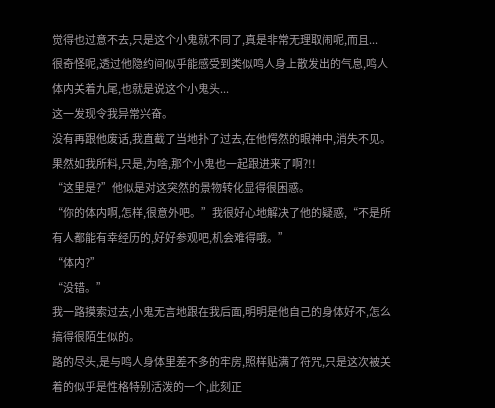觉得也过意不去,只是这个小鬼就不同了,真是非常无理取闹呢,而且...
很奇怪呢,透过他隐约间似乎能感受到类似鸣人身上散发出的气息,鸣人体内关着九尾,也就是说这个小鬼头...
这一发现令我异常兴奋。
没有再跟他废话,我直截了当地扑了过去,在他愕然的眼神中,消失不见。
果然如我所料,只是,为啥,那个小鬼也一起跟进来了啊?!!
“这里是?”他似是对这突然的景物转化显得很困惑。
“你的体内啊,怎样,很意外吧。”我很好心地解决了他的疑惑,“不是所有人都能有幸经历的,好好参观吧,机会难得哦。”
“体内?”
“没错。”
我一路摸索过去,小鬼无言地跟在我后面,明明是他自己的身体好不,怎么搞得很陌生似的。
路的尽头,是与鸣人身体里差不多的牢房,照样贴满了符咒,只是这次被关着的似乎是性格特别活泼的一个,此刻正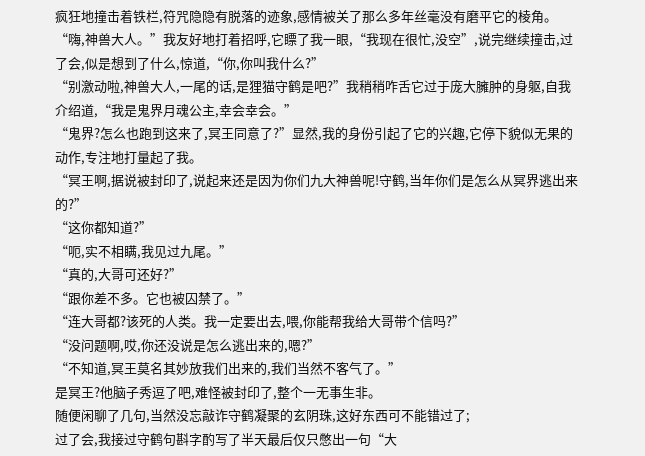疯狂地撞击着铁栏,符咒隐隐有脱落的迹象,感情被关了那么多年丝毫没有磨平它的棱角。
“嗨,神兽大人。”我友好地打着招呼,它瞟了我一眼,“我现在很忙,没空”,说完继续撞击,过了会,似是想到了什么,惊道,“你,你叫我什么?”
“别激动啦,神兽大人,一尾的话,是狸猫守鹤是吧?”我稍稍咋舌它过于庞大臃肿的身躯,自我介绍道,“我是鬼界月魂公主,幸会幸会。”
“鬼界?怎么也跑到这来了,冥王同意了?”显然,我的身份引起了它的兴趣,它停下貌似无果的动作,专注地打量起了我。
“冥王啊,据说被封印了,说起来还是因为你们九大神兽呢!守鹤,当年你们是怎么从冥界逃出来的?”
“这你都知道?”
“呃,实不相瞒,我见过九尾。”
“真的,大哥可还好?”
“跟你差不多。它也被囚禁了。”
“连大哥都?该死的人类。我一定要出去,喂,你能帮我给大哥带个信吗?”
“没问题啊,哎,你还没说是怎么逃出来的,嗯?”
“不知道,冥王莫名其妙放我们出来的,我们当然不客气了。”
是冥王?他脑子秀逗了吧,难怪被封印了,整个一无事生非。
随便闲聊了几句,当然没忘敲诈守鹤凝聚的玄阴珠,这好东西可不能错过了;
过了会,我接过守鹤句斟字酌写了半天最后仅只憋出一句“大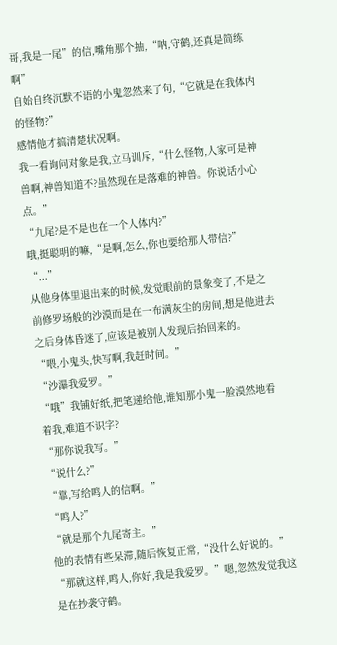哥,我是一尾”的信,嘴角那个抽,“呐,守鹤,还真是简练啊”
自始自终沉默不语的小鬼忽然来了句,“它就是在我体内的怪物?”
感情他才搞清楚状况啊。
我一看询问对象是我,立马训斥,“什么怪物,人家可是神兽啊,神兽知道不?虽然现在是落难的神兽。你说话小心点。”
“九尾?是不是也在一个人体内?”
哦,挺聪明的嘛,“是啊,怎么,你也要给那人带信?”
“...”
从他身体里退出来的时候,发觉眼前的景象变了,不是之前修罗场般的沙漠而是在一布满灰尘的房间,想是他进去之后身体昏迷了,应该是被别人发现后抬回来的。
“喂,小鬼头,快写啊,我赶时间。”
“沙瀑我爱罗。”
“哦”我铺好纸,把笔递给他,谁知那小鬼一脸漠然地看着我,难道不识字?
“那你说我写。”
“说什么?”
“靠,写给鸣人的信啊。”
“鸣人?”
“就是那个九尾寄主。”
他的表情有些呆滞,随后恢复正常,“没什么好说的。”
“那就这样,鸣人,你好,我是我爱罗。”嗯,忽然发觉我这是在抄袭守鹤。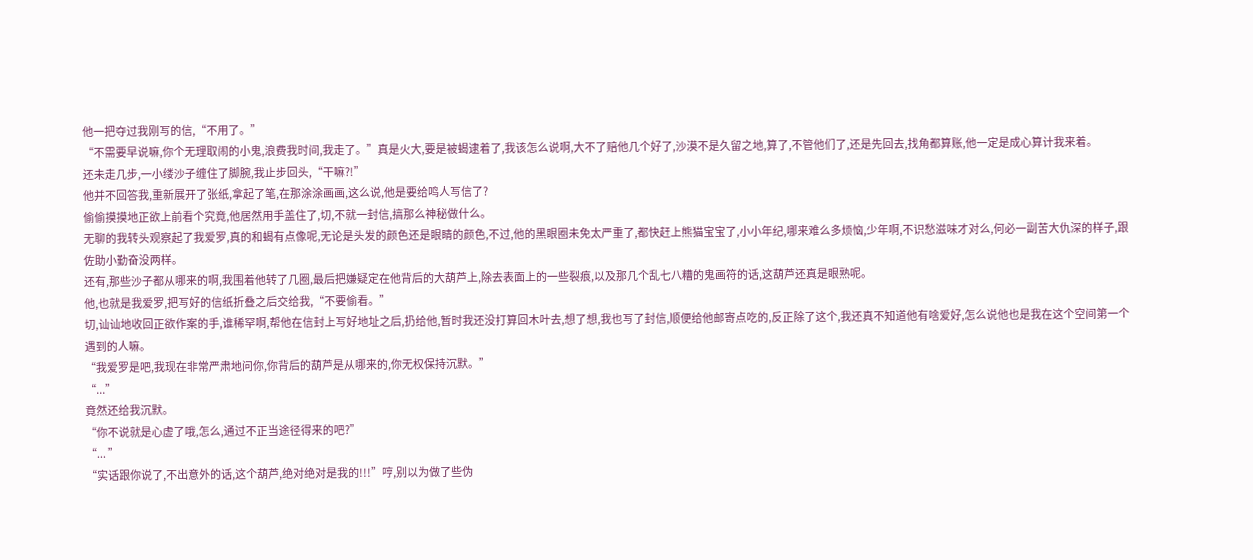他一把夺过我刚写的信,“不用了。”
“不需要早说嘛,你个无理取闹的小鬼,浪费我时间,我走了。”真是火大,要是被蝎逮着了,我该怎么说啊,大不了赔他几个好了,沙漠不是久留之地,算了,不管他们了,还是先回去,找角都算账,他一定是成心算计我来着。
还未走几步,一小缕沙子缠住了脚腕,我止步回头,“干嘛?!”
他并不回答我,重新展开了张纸,拿起了笔,在那涂涂画画,这么说,他是要给鸣人写信了?
偷偷摸摸地正欲上前看个究竟,他居然用手盖住了,切,不就一封信,搞那么神秘做什么。
无聊的我转头观察起了我爱罗,真的和蝎有点像呢,无论是头发的颜色还是眼睛的颜色,不过,他的黑眼圈未免太严重了,都快赶上熊猫宝宝了,小小年纪,哪来难么多烦恼,少年啊,不识愁滋味才对么,何必一副苦大仇深的样子,跟佐助小勤奋没两样。
还有,那些沙子都从哪来的啊,我围着他转了几圈,最后把嫌疑定在他背后的大葫芦上,除去表面上的一些裂痕,以及那几个乱七八糟的鬼画符的话,这葫芦还真是眼熟呢。
他,也就是我爱罗,把写好的信纸折叠之后交给我,“不要偷看。”
切,讪讪地收回正欲作案的手,谁稀罕啊,帮他在信封上写好地址之后,扔给他,暂时我还没打算回木叶去,想了想,我也写了封信,顺便给他邮寄点吃的,反正除了这个,我还真不知道他有啥爱好,怎么说他也是我在这个空间第一个遇到的人嘛。
“我爱罗是吧,我现在非常严肃地问你,你背后的葫芦是从哪来的,你无权保持沉默。”
“...”
竟然还给我沉默。
“你不说就是心虚了哦,怎么,通过不正当途径得来的吧?”
“... ”
“实话跟你说了,不出意外的话,这个葫芦,绝对绝对是我的!!!”哼,别以为做了些伪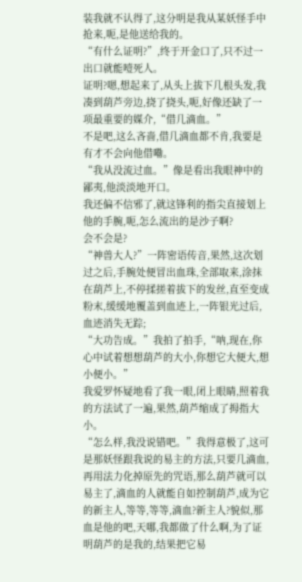装我就不认得了,这分明是我从某妖怪手中抢来,呃,是他送给我的。
“有什么证明?”,终于开金口了,只不过一出口就能噎死人。
证明?嗯,想起来了,从头上拔下几根头发,我凑到葫芦旁边,挠了挠头,呃,好像还缺了一项最重要的媒介,“借几滴血。”
不是吧,这么吝啬,借几滴血都不肯,我要是有才不会向他借嘞。
“我从没流过血。”像是看出我眼神中的鄙夷,他淡淡地开口。
我还偏不信邪了,就这锋利的指尖直接划上他的手腕,呃,怎么流出的是沙子啊?
会不会是?
“神兽大人?”一阵密语传音,果然,这次划过之后,手腕处便冒出血珠,全部取来,涂抹在葫芦上,不停揉搓着拔下的发丝,直至变成粉末,缓缓地覆盖到血迹上,一阵银光过后,血迹消失无踪;
“大功告成。”我拍了拍手,“呐,现在,你心中试着想想葫芦的大小,你想它大便大,想小便小。”
我爱罗怀疑地看了我一眼,闭上眼睛,照着我的方法试了一遍,果然,葫芦缩成了拇指大小。
“怎么样,我没说错吧。”我得意极了,这可是那妖怪跟我说的易主的方法,只要几滴血,再用法力化掉原先的咒语,那么葫芦就可以易主了,滴血的人就能自如控制葫芦,成为它的新主人,等等,等等,滴血?新主人?貌似,那血是他的吧,天哪,我都做了什么啊,为了证明葫芦的是我的,结果把它易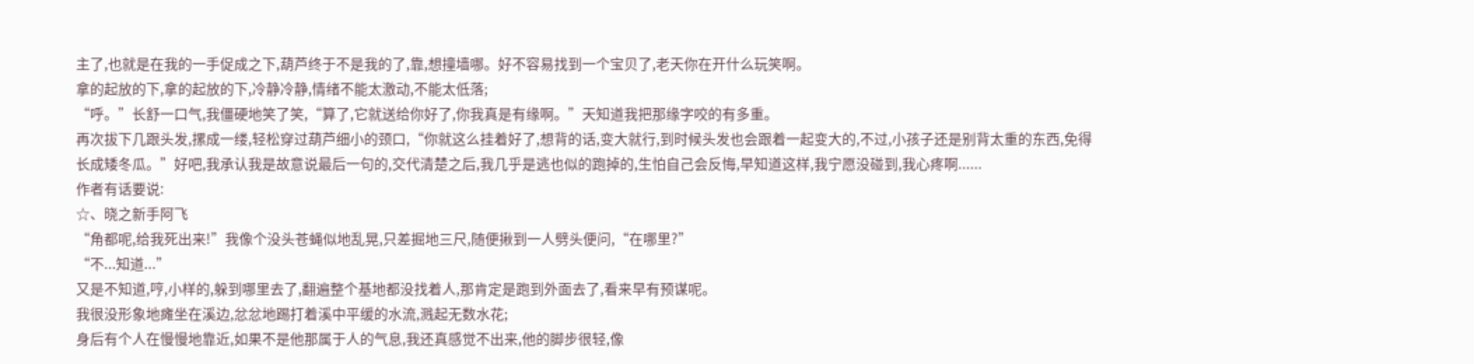主了,也就是在我的一手促成之下,葫芦终于不是我的了,靠,想撞墙哪。好不容易找到一个宝贝了,老天你在开什么玩笑啊。
拿的起放的下,拿的起放的下,冷静冷静,情绪不能太激动,不能太低落;
“呼。”长舒一口气,我僵硬地笑了笑,“算了,它就送给你好了,你我真是有缘啊。”天知道我把那缘字咬的有多重。
再次拔下几跟头发,摞成一缕,轻松穿过葫芦细小的颈口,“你就这么挂着好了,想背的话,变大就行,到时候头发也会跟着一起变大的,不过,小孩子还是别背太重的东西,免得长成矮冬瓜。”好吧,我承认我是故意说最后一句的,交代清楚之后,我几乎是逃也似的跑掉的,生怕自己会反悔,早知道这样,我宁愿没碰到,我心疼啊......
作者有话要说:
☆、晓之新手阿飞
“角都呢,给我死出来!”我像个没头苍蝇似地乱晃,只差掘地三尺,随便揪到一人劈头便问,“在哪里?”
“不...知道...”
又是不知道,哼,小样的,躲到哪里去了,翻遍整个基地都没找着人,那肯定是跑到外面去了,看来早有预谋呢。
我很没形象地瘫坐在溪边,忿忿地踢打着溪中平缓的水流,溅起无数水花;
身后有个人在慢慢地靠近,如果不是他那属于人的气息,我还真感觉不出来,他的脚步很轻,像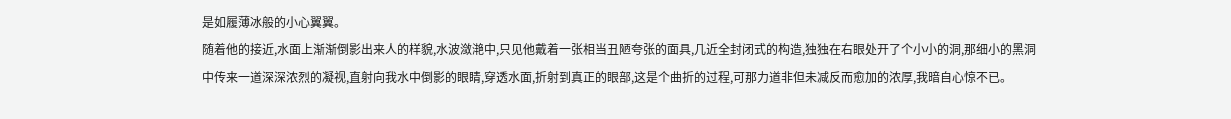是如履薄冰般的小心翼翼。
随着他的接近,水面上渐渐倒影出来人的样貌,水波潋滟中,只见他戴着一张相当丑陋夸张的面具,几近全封闭式的构造,独独在右眼处开了个小小的洞,那细小的黑洞中传来一道深深浓烈的凝视,直射向我水中倒影的眼睛,穿透水面,折射到真正的眼部,这是个曲折的过程,可那力道非但未减反而愈加的浓厚,我暗自心惊不已。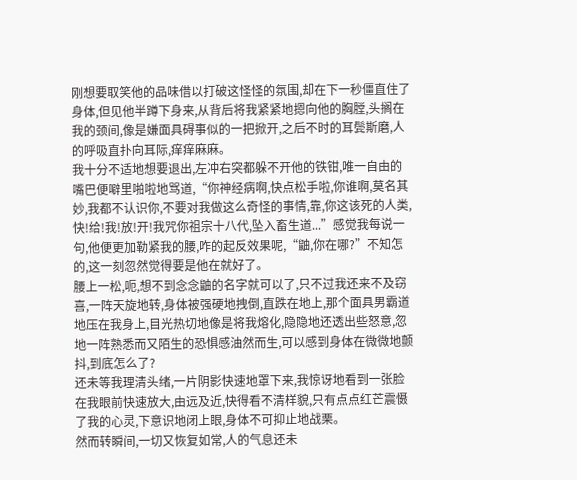刚想要取笑他的品味借以打破这怪怪的氛围,却在下一秒僵直住了身体,但见他半蹲下身来,从背后将我紧紧地摁向他的胸膛,头搁在我的颈间,像是嫌面具碍事似的一把掀开,之后不时的耳鬓斯磨,人的呼吸直扑向耳际,痒痒麻麻。
我十分不适地想要退出,左冲右突都躲不开他的铁钳,唯一自由的嘴巴便噼里啪啦地骂道,“你神经病啊,快点松手啦,你谁啊,莫名其妙,我都不认识你,不要对我做这么奇怪的事情,靠,你这该死的人类,快!给!我!放!开!我咒你祖宗十八代,坠入畜生道...”感觉我每说一句,他便更加勒紧我的腰,咋的起反效果呢,“鼬,你在哪?”不知怎的,这一刻忽然觉得要是他在就好了。
腰上一松,呃,想不到念念鼬的名字就可以了,只不过我还来不及窃喜,一阵天旋地转,身体被强硬地拽倒,直跌在地上,那个面具男霸道地压在我身上,目光热切地像是将我熔化,隐隐地还透出些怒意,忽地一阵熟悉而又陌生的恐惧感油然而生,可以感到身体在微微地颤抖,到底怎么了?
还未等我理清头绪,一片阴影快速地罩下来,我惊讶地看到一张脸在我眼前快速放大,由远及近,快得看不清样貌,只有点点红芒震慑了我的心灵,下意识地闭上眼,身体不可抑止地战栗。
然而转瞬间,一切又恢复如常,人的气息还未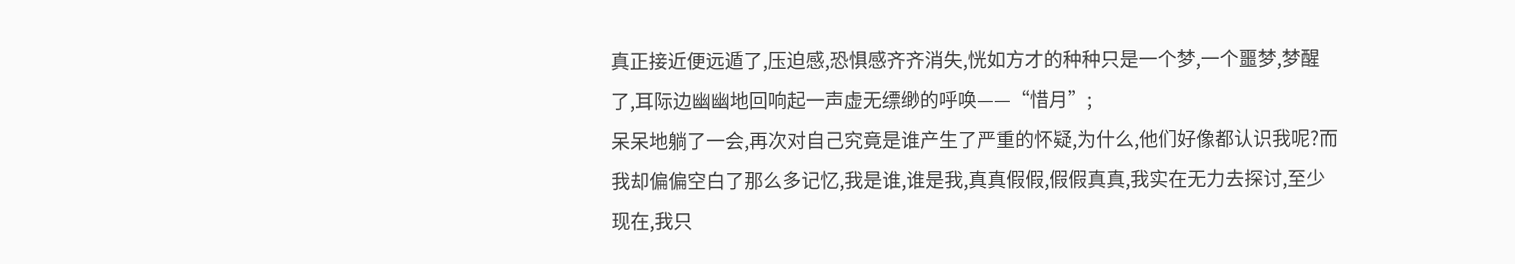真正接近便远遁了,压迫感,恐惧感齐齐消失,恍如方才的种种只是一个梦,一个噩梦,梦醒了,耳际边幽幽地回响起一声虚无缥缈的呼唤——“惜月”;
呆呆地躺了一会,再次对自己究竟是谁产生了严重的怀疑,为什么,他们好像都认识我呢?而我却偏偏空白了那么多记忆,我是谁,谁是我,真真假假,假假真真,我实在无力去探讨,至少现在,我只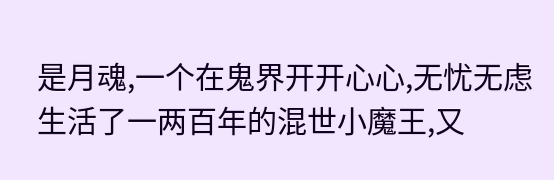是月魂,一个在鬼界开开心心,无忧无虑生活了一两百年的混世小魔王,又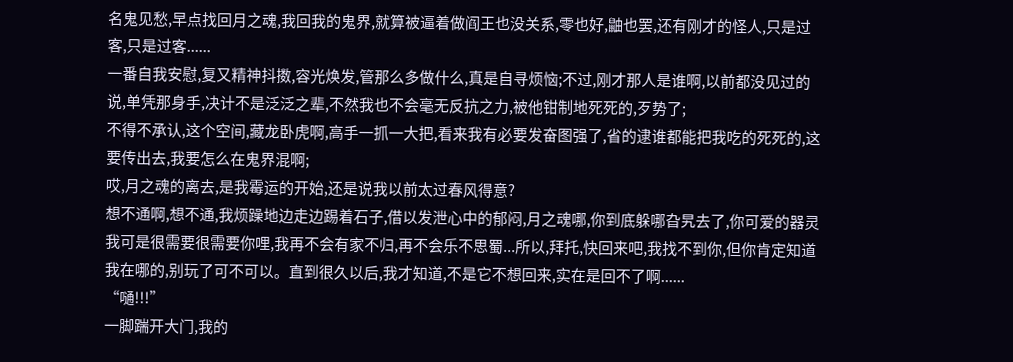名鬼见愁,早点找回月之魂,我回我的鬼界,就算被逼着做阎王也没关系,零也好,鼬也罢,还有刚才的怪人,只是过客,只是过客......
一番自我安慰,复又精神抖擞,容光焕发,管那么多做什么,真是自寻烦恼;不过,刚才那人是谁啊,以前都没见过的说,单凭那身手,决计不是泛泛之辈,不然我也不会毫无反抗之力,被他钳制地死死的,歹势了;
不得不承认,这个空间,藏龙卧虎啊,高手一抓一大把,看来我有必要发奋图强了,省的逮谁都能把我吃的死死的,这要传出去,我要怎么在鬼界混啊;
哎,月之魂的离去,是我霉运的开始,还是说我以前太过春风得意?
想不通啊,想不通,我烦躁地边走边踢着石子,借以发泄心中的郁闷,月之魂哪,你到底躲哪旮旯去了,你可爱的器灵我可是很需要很需要你哩,我再不会有家不归,再不会乐不思蜀...所以,拜托,快回来吧,我找不到你,但你肯定知道我在哪的,别玩了可不可以。直到很久以后,我才知道,不是它不想回来,实在是回不了啊......
“嗵!!!”
一脚踹开大门,我的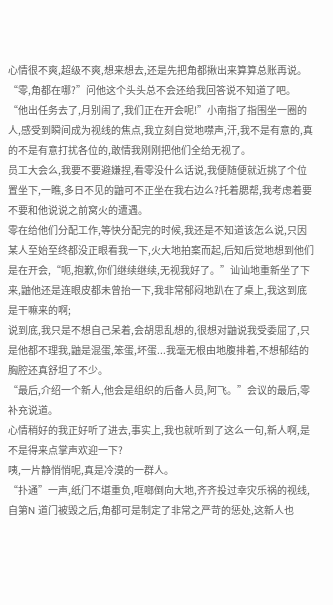心情很不爽,超级不爽,想来想去,还是先把角都揪出来算算总账再说。
“零,角都在哪?”问他这个头头总不会还给我回答说不知道了吧。
“他出任务去了,月别闹了,我们正在开会呢!”小南指了指围坐一圈的人,感受到瞬间成为视线的焦点,我立刻自觉地噤声,汗,我不是有意的,真的不是有意打扰各位的,敢情我刚刚把他们全给无视了。
员工大会么,我要不要避嫌捏,看零没什么话说,我便随便就近挑了个位置坐下,一瞧,多日不见的鼬可不正坐在我右边么?托着腮帮,我考虑着要不要和他说说之前窝火的遭遇。
零在给他们分配工作,等快分配完的时候,我还是不知道该怎么说,只因某人至始至终都没正眼看我一下,火大地拍案而起,后知后觉地想到他们是在开会,“呃,抱歉,你们继续继续,无视我好了。”讪讪地重新坐了下来,鼬他还是连眼皮都未曾抬一下,我非常郁闷地趴在了桌上,我这到底是干嘛来的啊;
说到底,我只是不想自己呆着,会胡思乱想的,很想对鼬说我受委屈了,只是他都不理我,鼬是混蛋,笨蛋,坏蛋...我毫无根由地腹排着,不想郁结的胸腔还真舒坦了不少。
“最后,介绍一个新人,他会是组织的后备人员,阿飞。”会议的最后,零补充说道。
心情稍好的我正好听了进去,事实上,我也就听到了这么一句,新人啊,是不是得来点掌声欢迎一下?
咦,一片静悄悄呢,真是冷漠的一群人。
“扑通”一声,纸门不堪重负,哐啷倒向大地,齐齐投过幸灾乐祸的视线,自第N 道门被毁之后,角都可是制定了非常之严苛的惩处,这新人也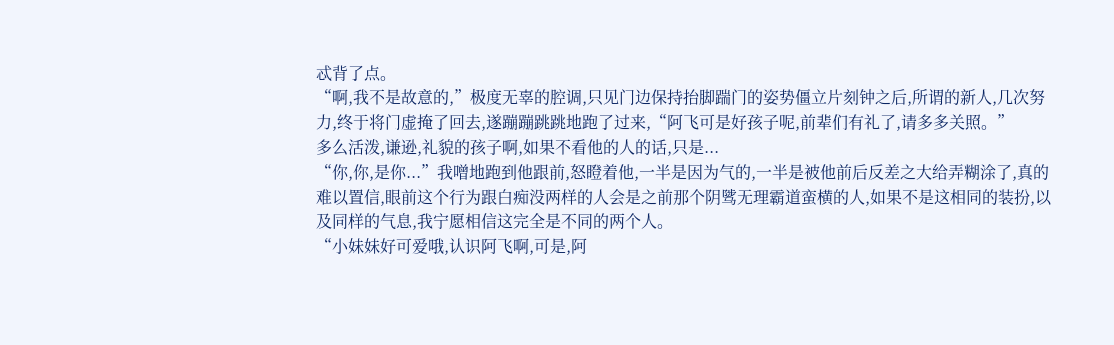忒背了点。
“啊,我不是故意的,”极度无辜的腔调,只见门边保持抬脚踹门的姿势僵立片刻钟之后,所谓的新人,几次努力,终于将门虚掩了回去,遂蹦蹦跳跳地跑了过来,“阿飞可是好孩子呢,前辈们有礼了,请多多关照。”
多么活泼,谦逊,礼貌的孩子啊,如果不看他的人的话,只是...
“你,你,是你...”我噌地跑到他跟前,怒瞪着他,一半是因为气的,一半是被他前后反差之大给弄糊涂了,真的难以置信,眼前这个行为跟白痴没两样的人会是之前那个阴骘无理霸道蛮横的人,如果不是这相同的装扮,以及同样的气息,我宁愿相信这完全是不同的两个人。
“小妹妹好可爱哦,认识阿飞啊,可是,阿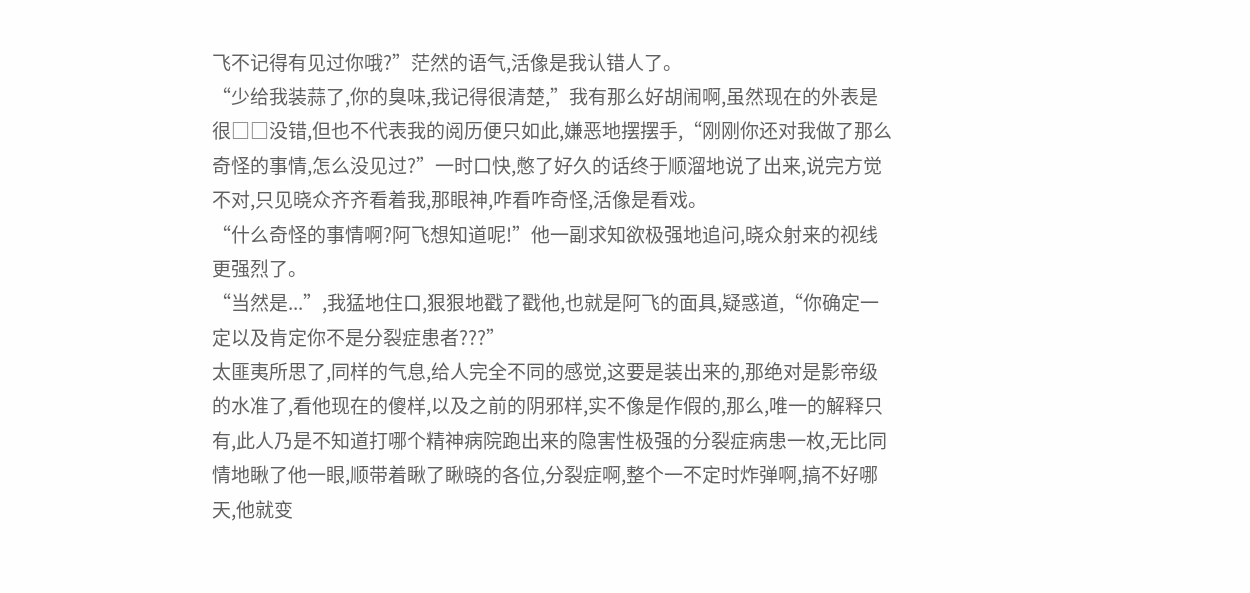飞不记得有见过你哦?”茫然的语气,活像是我认错人了。
“少给我装蒜了,你的臭味,我记得很清楚,”我有那么好胡闹啊,虽然现在的外表是很□□没错,但也不代表我的阅历便只如此,嫌恶地摆摆手,“刚刚你还对我做了那么奇怪的事情,怎么没见过?”一时口快,憋了好久的话终于顺溜地说了出来,说完方觉不对,只见晓众齐齐看着我,那眼神,咋看咋奇怪,活像是看戏。
“什么奇怪的事情啊?阿飞想知道呢!”他一副求知欲极强地追问,晓众射来的视线更强烈了。
“当然是...”,我猛地住口,狠狠地戳了戳他,也就是阿飞的面具,疑惑道,“你确定一定以及肯定你不是分裂症患者???”
太匪夷所思了,同样的气息,给人完全不同的感觉,这要是装出来的,那绝对是影帝级的水准了,看他现在的傻样,以及之前的阴邪样,实不像是作假的,那么,唯一的解释只有,此人乃是不知道打哪个精神病院跑出来的隐害性极强的分裂症病患一枚,无比同情地瞅了他一眼,顺带着瞅了瞅晓的各位,分裂症啊,整个一不定时炸弹啊,搞不好哪天,他就变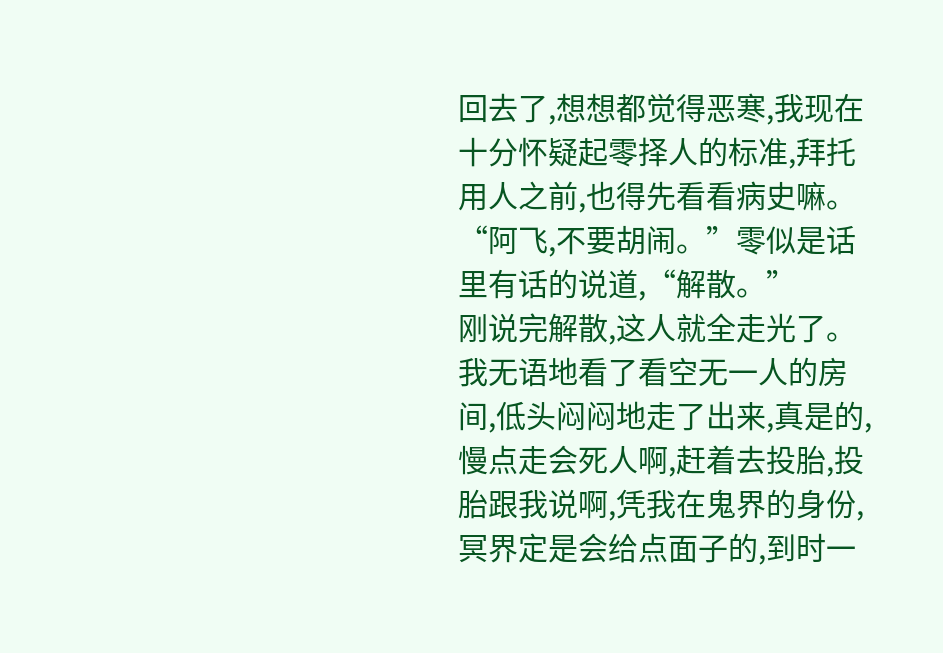回去了,想想都觉得恶寒,我现在十分怀疑起零择人的标准,拜托用人之前,也得先看看病史嘛。
“阿飞,不要胡闹。”零似是话里有话的说道,“解散。”
刚说完解散,这人就全走光了。
我无语地看了看空无一人的房间,低头闷闷地走了出来,真是的,慢点走会死人啊,赶着去投胎,投胎跟我说啊,凭我在鬼界的身份,冥界定是会给点面子的,到时一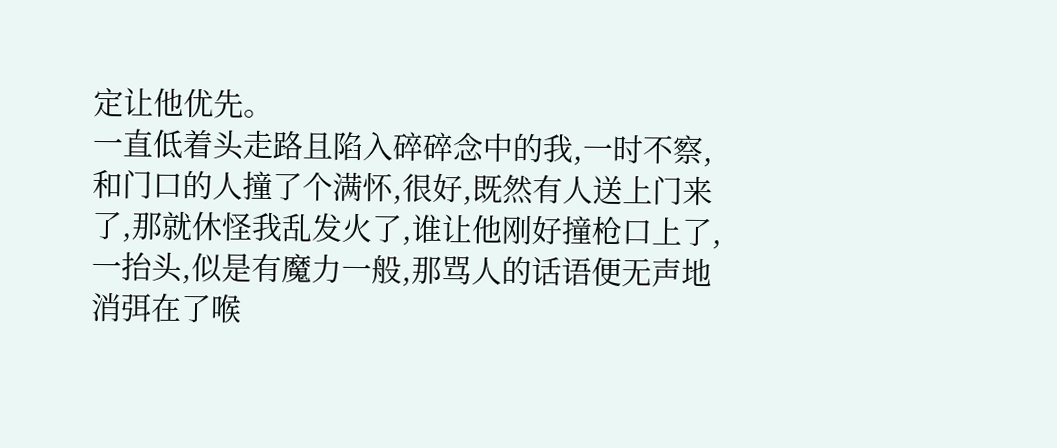定让他优先。
一直低着头走路且陷入碎碎念中的我,一时不察,和门口的人撞了个满怀,很好,既然有人送上门来了,那就休怪我乱发火了,谁让他刚好撞枪口上了,一抬头,似是有魔力一般,那骂人的话语便无声地消弭在了喉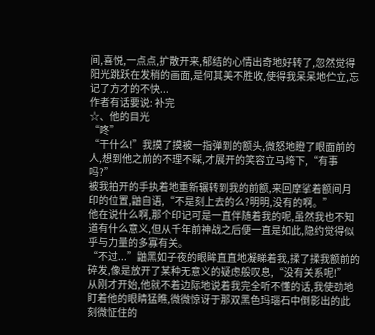间,喜悦,一点点,扩散开来,郁结的心情出奇地好转了,忽然觉得阳光跳跃在发稍的画面,是何其美不胜收,使得我呆呆地伫立,忘记了方才的不快...
作者有话要说: 补完
☆、他的目光
“咚”
“干什么!”我摸了摸被一指弹到的额头,微怒地瞪了眼面前的人,想到他之前的不理不睬,才展开的笑容立马垮下,“有事吗?”
被我拍开的手执着地重新辗转到我的前额,来回摩挲着额间月印的位置,鼬自语,“不是刻上去的么?明明,没有的啊。”
他在说什么啊,那个印记可是一直伴随着我的呢,虽然我也不知道有什么意义,但从千年前神战之后便一直是如此,隐约觉得似乎与力量的多寡有关。
“不过...”鼬黑如子夜的眼眸直直地凝睇着我,揉了揉我额前的碎发,像是放开了某种无意义的疑虑般叹息,“没有关系呢!”
从刚才开始,他就不着边际地说着我完全听不懂的话,我使劲地盯着他的眼睛猛瞧,微微惊讶于那双黑色玛瑙石中倒影出的此刻微怔住的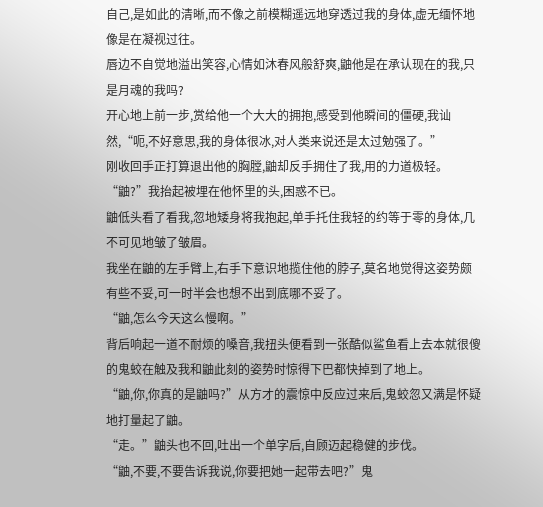自己,是如此的清晰,而不像之前模糊遥远地穿透过我的身体,虚无缅怀地像是在凝视过往。
唇边不自觉地溢出笑容,心情如沐春风般舒爽,鼬他是在承认现在的我,只是月魂的我吗?
开心地上前一步,赏给他一个大大的拥抱,感受到他瞬间的僵硬,我讪然,“呃,不好意思,我的身体很冰,对人类来说还是太过勉强了。”
刚收回手正打算退出他的胸膛,鼬却反手拥住了我,用的力道极轻。
“鼬?”我抬起被埋在他怀里的头,困惑不已。
鼬低头看了看我,忽地矮身将我抱起,单手托住我轻的约等于零的身体,几不可见地皱了皱眉。
我坐在鼬的左手臂上,右手下意识地揽住他的脖子,莫名地觉得这姿势颇有些不妥,可一时半会也想不出到底哪不妥了。
“鼬,怎么今天这么慢啊。”
背后响起一道不耐烦的嗓音,我扭头便看到一张酷似鲨鱼看上去本就很傻的鬼蛟在触及我和鼬此刻的姿势时惊得下巴都快掉到了地上。
“鼬,你,你真的是鼬吗?”从方才的震惊中反应过来后,鬼蛟忽又满是怀疑地打量起了鼬。
“走。”鼬头也不回,吐出一个单字后,自顾迈起稳健的步伐。
“鼬,不要,不要告诉我说,你要把她一起带去吧?”鬼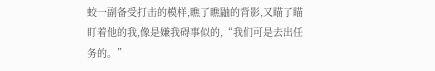蛟一副备受打击的模样,瞧了瞧鼬的背影,又瞄了瞄盯着他的我,像是嫌我碍事似的,“我们可是去出任务的。”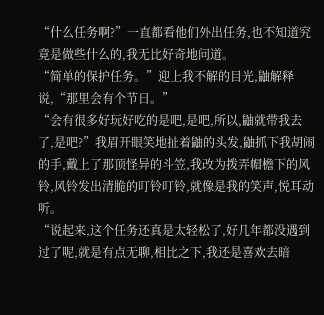“什么任务啊?”一直都看他们外出任务,也不知道究竟是做些什么的,我无比好奇地问道。
“简单的保护任务。”迎上我不解的目光,鼬解释说,“那里会有个节日。”
“会有很多好玩好吃的是吧,是吧,所以,鼬就带我去了,是吧?”我眉开眼笑地扯着鼬的头发,鼬抓下我胡闹的手,戴上了那顶怪异的斗笠,我改为拨弄帽檐下的风铃,风铃发出清脆的叮铃叮铃,就像是我的笑声,悦耳动听。
“说起来,这个任务还真是太轻松了,好几年都没遇到过了呢,就是有点无聊,相比之下,我还是喜欢去暗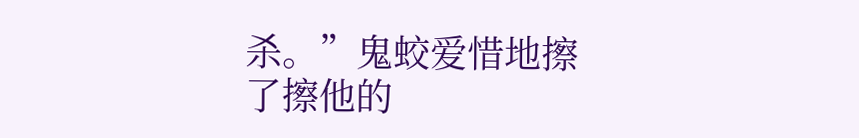杀。”鬼蛟爱惜地擦了擦他的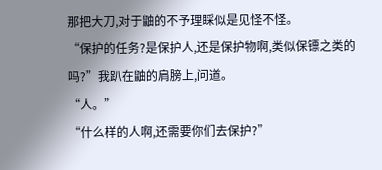那把大刀,对于鼬的不予理睬似是见怪不怪。
“保护的任务?是保护人,还是保护物啊,类似保镖之类的吗?”我趴在鼬的肩膀上,问道。
“人。”
“什么样的人啊,还需要你们去保护?”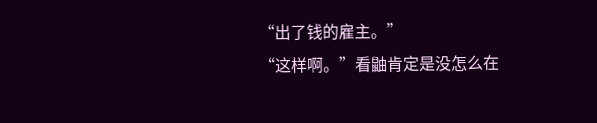“出了钱的雇主。”
“这样啊。”看鼬肯定是没怎么在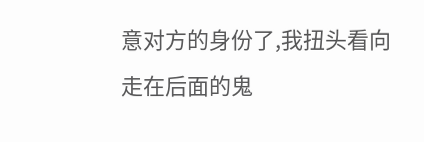意对方的身份了,我扭头看向走在后面的鬼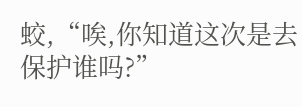蛟,“唉,你知道这次是去保护谁吗?”